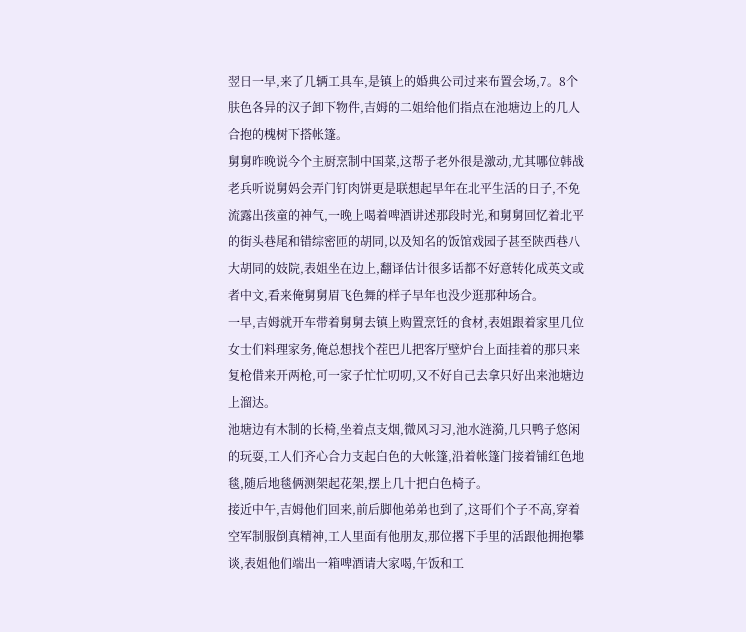翌日一早,来了几辆工具车,是镇上的婚典公司过来布置会场,7。8个肤色各异的汉子卸下物件,吉姆的二姐给他们指点在池塘边上的几人合抱的槐树下搭帐篷。
舅舅昨晚说今个主厨烹制中国菜,这帮子老外很是激动,尤其哪位韩战老兵听说舅妈会弄门钉肉饼更是联想起早年在北平生活的日子,不免流露出孩童的神气,一晚上喝着啤酒讲述那段时光,和舅舅回忆着北平的街头巷尾和错综密匝的胡同,以及知名的饭馆戏园子甚至陕西巷八大胡同的妓院,表姐坐在边上,翻译估计很多话都不好意转化成英文或者中文,看来俺舅舅眉飞色舞的样子早年也没少逛那种场合。
一早,吉姆就开车带着舅舅去镇上购置烹饪的食材,表姐跟着家里几位女士们料理家务,俺总想找个茬巴儿把客厅壁炉台上面挂着的那只来复枪借来开两枪,可一家子忙忙叨叨,又不好自己去拿只好出来池塘边上溜达。
池塘边有木制的长椅,坐着点支烟,微风习习,池水涟漪,几只鸭子悠闲的玩耍,工人们齐心合力支起白色的大帐篷,沿着帐篷门接着铺红色地毯,随后地毯俩测架起花架,摆上几十把白色椅子。
接近中午,吉姆他们回来,前后脚他弟弟也到了,这哥们个子不高,穿着空军制服倒真精神,工人里面有他朋友,那位撂下手里的活跟他拥抱攀谈,表姐他们端出一箱啤酒请大家喝,午饭和工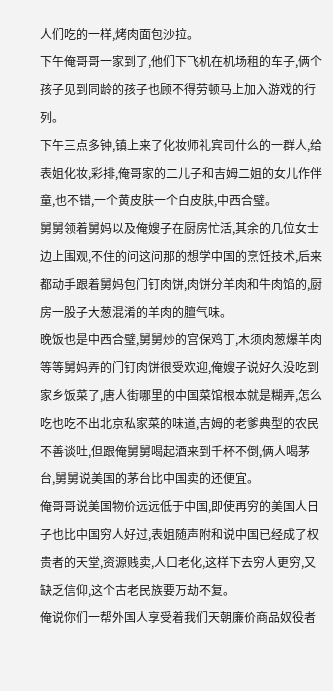人们吃的一样,烤肉面包沙拉。
下午俺哥哥一家到了,他们下飞机在机场租的车子,俩个孩子见到同龄的孩子也顾不得劳顿马上加入游戏的行列。
下午三点多钟,镇上来了化妆师礼宾司什么的一群人,给表姐化妆,彩排,俺哥家的二儿子和吉姆二姐的女儿作伴童,也不错,一个黄皮肤一个白皮肤,中西合璧。
舅舅领着舅妈以及俺嫂子在厨房忙活,其余的几位女士边上围观,不住的问这问那的想学中国的烹饪技术,后来都动手跟着舅妈包门钉肉饼,肉饼分羊肉和牛肉馅的,厨房一股子大葱混淆的羊肉的膻气味。
晚饭也是中西合璧,舅舅炒的宫保鸡丁,木须肉葱爆羊肉等等舅妈弄的门钉肉饼很受欢迎,俺嫂子说好久没吃到家乡饭菜了,唐人街哪里的中国菜馆根本就是糊弄,怎么吃也吃不出北京私家菜的味道,吉姆的老爹典型的农民不善谈吐,但跟俺舅舅喝起酒来到千杯不倒,俩人喝茅台,舅舅说美国的茅台比中国卖的还便宜。
俺哥哥说美国物价远远低于中国,即使再穷的美国人日子也比中国穷人好过,表姐随声附和说中国已经成了权贵者的天堂,资源贱卖,人口老化,这样下去穷人更穷,又缺乏信仰,这个古老民族要万劫不复。
俺说你们一帮外国人享受着我们天朝廉价商品奴役者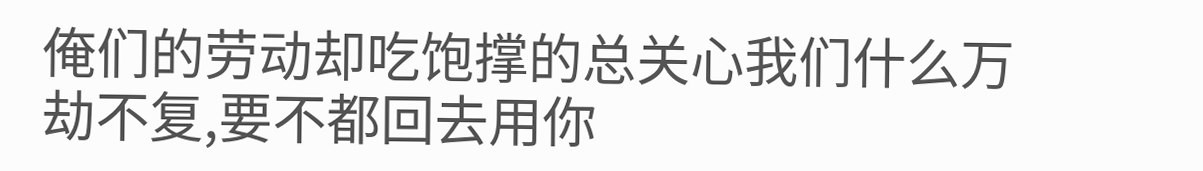俺们的劳动却吃饱撑的总关心我们什么万劫不复,要不都回去用你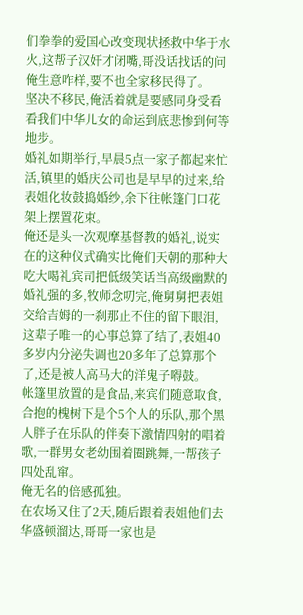们拳拳的爱国心改变现状拯救中华于水火,这帮子汉奸才闭嘴,哥没话找话的问俺生意咋样,要不也全家移民得了。
坚决不移民,俺活着就是要感同身受看看我们中华儿女的命运到底悲惨到何等地步。
婚礼如期举行,早晨5点一家子都起来忙活,镇里的婚庆公司也是早早的过来,给表姐化妆鼓捣婚纱,余下往帐篷门口花架上摆置花束。
俺还是头一次观摩基督教的婚礼,说实在的这种仪式确实比俺们天朝的那种大吃大喝礼宾司把低级笑话当高级幽默的婚礼强的多,牧师念叨完,俺舅舅把表姐交给吉姆的一刹那止不住的留下眼泪,这辈子唯一的心事总算了结了,表姐40多岁内分泌失调也20多年了总算那个了,还是被人高马大的洋鬼子嘚鼓。
帐篷里放置的是食品,来宾们随意取食,合抱的槐树下是个5个人的乐队,那个黑人胖子在乐队的伴奏下激情四射的唱着歌,一群男女老幼围着圈跳舞,一帮孩子四处乱窜。
俺无名的倍感孤独。
在农场又住了2天,随后跟着表姐他们去华盛顿溜达,哥哥一家也是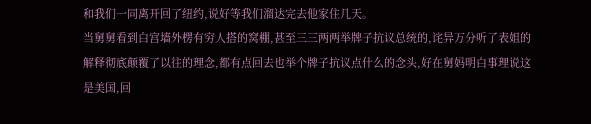和我们一同离开回了纽约,说好等我们溜达完去他家住几天。
当舅舅看到白宫墙外楞有穷人搭的窝棚,甚至三三两两举牌子抗议总统的,诧异万分听了表姐的解释彻底颠覆了以往的理念,都有点回去也举个牌子抗议点什么的念头,好在舅妈明白事理说这是美国,回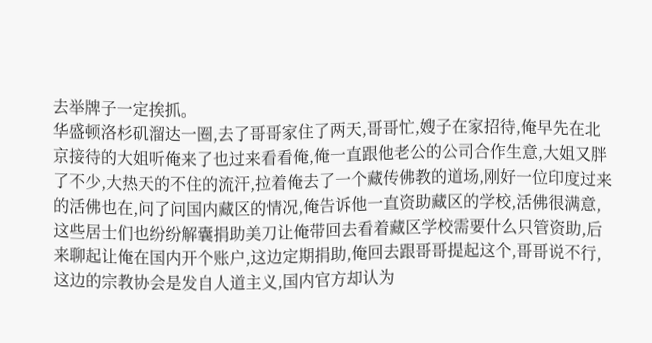去举牌子一定挨抓。
华盛顿洛杉矶溜达一圈,去了哥哥家住了两天,哥哥忙,嫂子在家招待,俺早先在北京接待的大姐听俺来了也过来看看俺,俺一直跟他老公的公司合作生意,大姐又胖了不少,大热天的不住的流汗,拉着俺去了一个藏传佛教的道场,刚好一位印度过来的活佛也在,问了问国内藏区的情况,俺告诉他一直资助藏区的学校,活佛很满意,这些居士们也纷纷解囊捐助美刀让俺带回去看着藏区学校需要什么只管资助,后来聊起让俺在国内开个账户,这边定期捐助,俺回去跟哥哥提起这个,哥哥说不行,这边的宗教协会是发自人道主义,国内官方却认为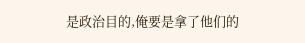是政治目的,俺要是拿了他们的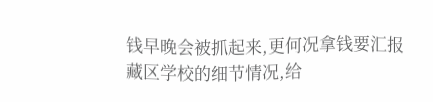钱早晚会被抓起来,更何况拿钱要汇报藏区学校的细节情况,给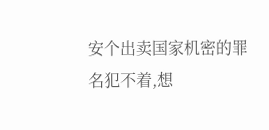安个出卖国家机密的罪名犯不着,想